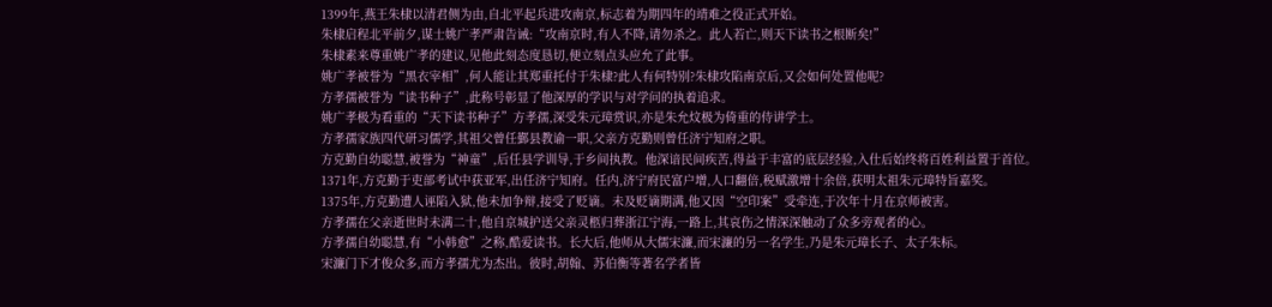1399年,燕王朱棣以清君侧为由,自北平起兵进攻南京,标志着为期四年的靖难之役正式开始。
朱棣启程北平前夕,谋士姚广孝严肃告诫:“攻南京时,有人不降,请勿杀之。此人若亡,则天下读书之根断矣!”
朱棣素来尊重姚广孝的建议,见他此刻态度恳切,便立刻点头应允了此事。
姚广孝被誉为“黑衣宰相”,何人能让其郑重托付于朱棣?此人有何特别?朱棣攻陷南京后,又会如何处置他呢?
方孝孺被誉为“读书种子”,此称号彰显了他深厚的学识与对学问的执着追求。
姚广孝极为看重的“天下读书种子”方孝孺,深受朱元璋赏识,亦是朱允炆极为倚重的侍讲学士。
方孝孺家族四代研习儒学,其祖父曾任鄞县教谕一职,父亲方克勤则曾任济宁知府之职。
方克勤自幼聪慧,被誉为“神童”,后任县学训导,于乡间执教。他深谙民间疾苦,得益于丰富的底层经验,入仕后始终将百姓利益置于首位。
1371年,方克勤于吏部考试中获亚军,出任济宁知府。任内,济宁府民富户增,人口翻倍,税赋激增十余倍,获明太祖朱元璋特旨嘉奖。
1375年,方克勤遭人诬陷入狱,他未加争辩,接受了贬谪。未及贬谪期满,他又因“空印案”受牵连,于次年十月在京师被害。
方孝孺在父亲逝世时未满二十,他自京城护送父亲灵柩归葬浙江宁海,一路上,其哀伤之情深深触动了众多旁观者的心。
方孝孺自幼聪慧,有“小韩愈”之称,酷爱读书。长大后,他师从大儒宋濂,而宋濂的另一名学生,乃是朱元璋长子、太子朱标。
宋濂门下才俊众多,而方孝孺尤为杰出。彼时,胡翰、苏伯衡等著名学者皆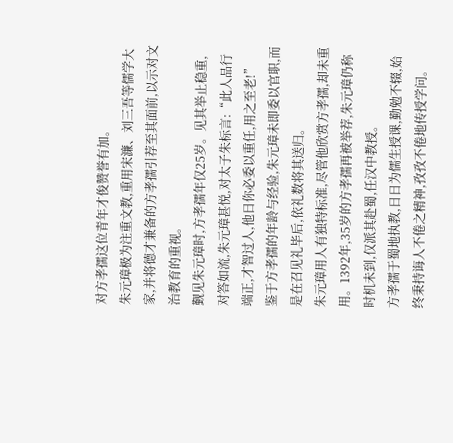对方孝孺这位青年才俊赞誉有加。
朱元璋极为注重文教,重用宋濂、刘三吾等儒学大家,并将德才兼备的方孝孺引荐至其面前,以示对文治教育的重视。
觐见朱元璋时,方孝孺年仅25岁。见其举止稳重,对答如流,朱元璋甚悦,对太子朱标言:“此人品行端正,才智过人,他日你必委以重任,用之至老!”
鉴于方孝孺的年龄与经验,朱元璋未即委以官职,而是在召见礼毕后,依礼数将其送归。
朱元璋用人有独特标准,尽管他欣赏方孝孺,却未重用。1392年,35岁的方孝孺再被举荐,朱元璋仍称时机未到,仅派其赴蜀,任汉中教授。
方孝孺于蜀地执教,日日为儒生授课,勤勉不辍,始终秉持诲人不倦之精神,孜孜不倦地传授学问。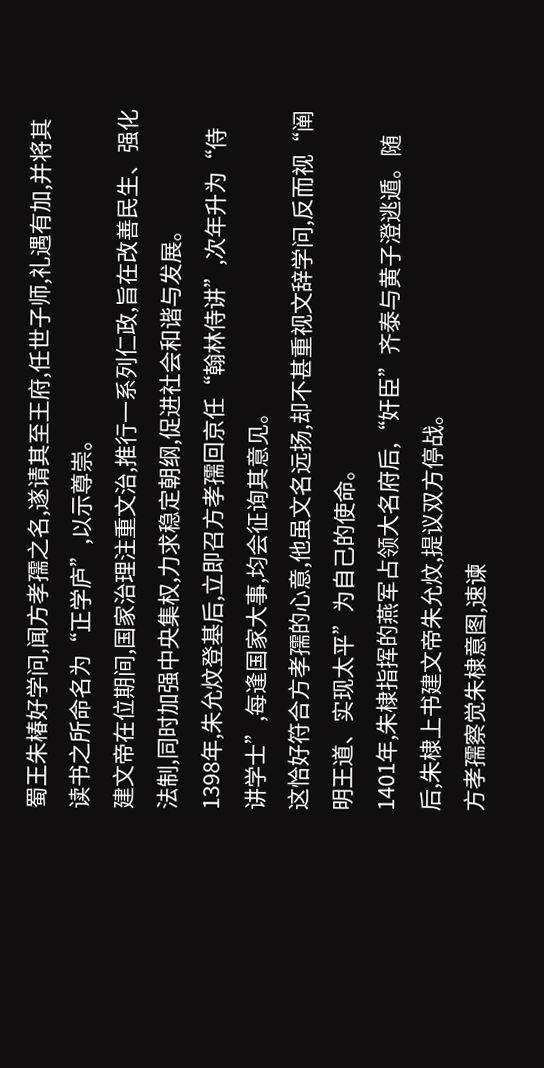蜀王朱椿好学问,闻方孝孺之名,遂请其至王府,任世子师,礼遇有加,并将其读书之所命名为“正学庐”,以示尊崇。
建文帝在位期间,国家治理注重文治,推行一系列仁政,旨在改善民生、强化法制,同时加强中央集权,力求稳定朝纲,促进社会和谐与发展。
1398年,朱允炆登基后,立即召方孝孺回京任“翰林侍讲”,次年升为“侍讲学士”,每逢国家大事,均会征询其意见。
这恰好符合方孝孺的心意,他虽文名远扬,却不甚重视文辞学问,反而视“阐明王道、实现太平”为自己的使命。
1401年,朱棣指挥的燕军占领大名府后,“奸臣”齐泰与黄子澄逃遁。随后,朱棣上书建文帝朱允炆,提议双方停战。
方孝孺察觉朱棣意图,速谏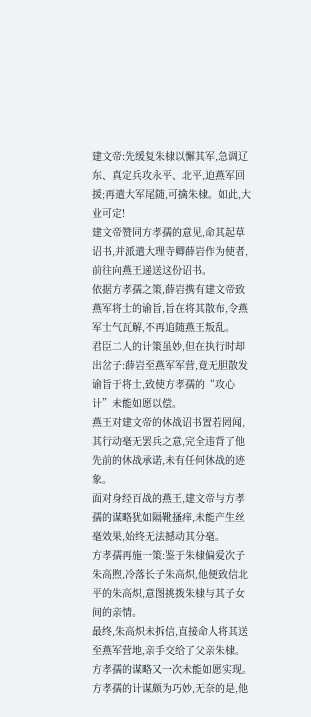建文帝:先缓复朱棣以懈其军,急调辽东、真定兵攻永平、北平,迫燕军回援;再遣大军尾随,可擒朱棣。如此,大业可定!
建文帝赞同方孝孺的意见,命其起草诏书,并派遣大理寺卿薛岩作为使者,前往向燕王递送这份诏书。
依据方孝孺之策,薛岩携有建文帝致燕军将士的谕旨,旨在将其散布,令燕军士气瓦解,不再追随燕王叛乱。
君臣二人的计策虽妙,但在执行时却出岔子:薛岩至燕军军营,竟无胆散发谕旨于将士,致使方孝孺的“攻心计”未能如愿以偿。
燕王对建文帝的休战诏书置若罔闻,其行动毫无罢兵之意,完全违背了他先前的休战承诺,未有任何休战的迹象。
面对身经百战的燕王,建文帝与方孝孺的谋略犹如隔靴搔痒,未能产生丝毫效果,始终无法撼动其分毫。
方孝孺再施一策:鉴于朱棣偏爱次子朱高煦,冷落长子朱高炽,他便致信北平的朱高炽,意图挑拨朱棣与其子女间的亲情。
最终,朱高炽未拆信,直接命人将其送至燕军营地,亲手交给了父亲朱棣。
方孝孺的谋略又一次未能如愿实现。
方孝孺的计谋颇为巧妙,无奈的是,他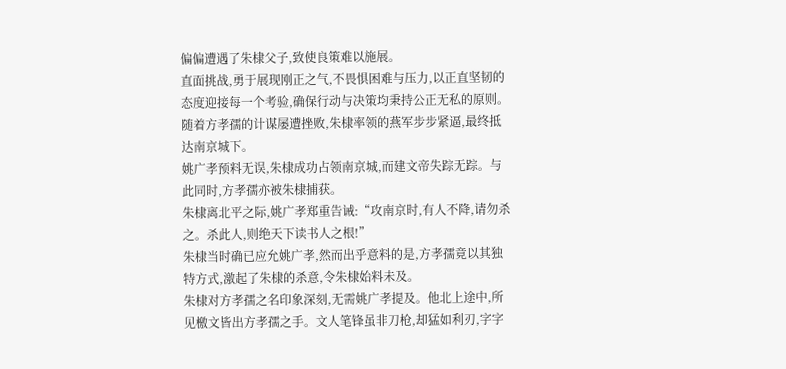偏偏遭遇了朱棣父子,致使良策难以施展。
直面挑战,勇于展现刚正之气,不畏惧困难与压力,以正直坚韧的态度迎接每一个考验,确保行动与决策均秉持公正无私的原则。
随着方孝孺的计谋屡遭挫败,朱棣率领的燕军步步紧逼,最终抵达南京城下。
姚广孝预料无误,朱棣成功占领南京城,而建文帝失踪无踪。与此同时,方孝孺亦被朱棣捕获。
朱棣离北平之际,姚广孝郑重告诫:“攻南京时,有人不降,请勿杀之。杀此人,则绝天下读书人之根!”
朱棣当时确已应允姚广孝,然而出乎意料的是,方孝孺竟以其独特方式,激起了朱棣的杀意,令朱棣始料未及。
朱棣对方孝孺之名印象深刻,无需姚广孝提及。他北上途中,所见檄文皆出方孝孺之手。文人笔锋虽非刀枪,却猛如利刃,字字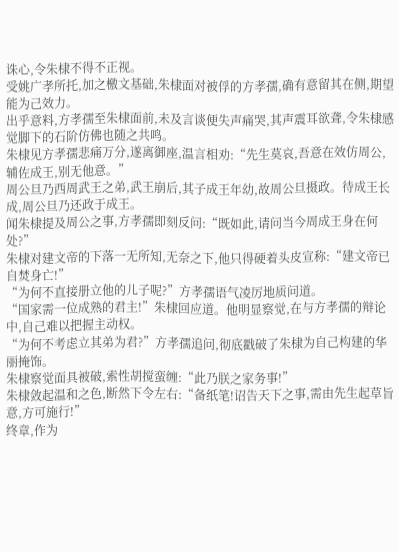诛心,令朱棣不得不正视。
受姚广孝所托,加之檄文基础,朱棣面对被俘的方孝孺,确有意留其在侧,期望能为己效力。
出乎意料,方孝孺至朱棣面前,未及言谈便失声痛哭,其声震耳欲聋,令朱棣感觉脚下的石阶仿佛也随之共鸣。
朱棣见方孝孺悲痛万分,遂离御座,温言相劝:“先生莫哀,吾意在效仿周公,辅佐成王,别无他意。”
周公旦乃西周武王之弟,武王崩后,其子成王年幼,故周公旦摄政。待成王长成,周公旦乃还政于成王。
闻朱棣提及周公之事,方孝孺即刻反问:“既如此,请问当今周成王身在何处?”
朱棣对建文帝的下落一无所知,无奈之下,他只得硬着头皮宣称:“建文帝已自焚身亡!”
“为何不直接册立他的儿子呢?”方孝孺语气凌厉地质问道。
“国家需一位成熟的君主!”朱棣回应道。他明显察觉,在与方孝孺的辩论中,自己难以把握主动权。
“为何不考虑立其弟为君?”方孝孺追问,彻底戳破了朱棣为自己构建的华丽掩饰。
朱棣察觉面具被破,索性胡搅蛮缠:“此乃朕之家务事!”
朱棣敛起温和之色,断然下令左右:“备纸笔!诏告天下之事,需由先生起草旨意,方可施行!”
终章,作为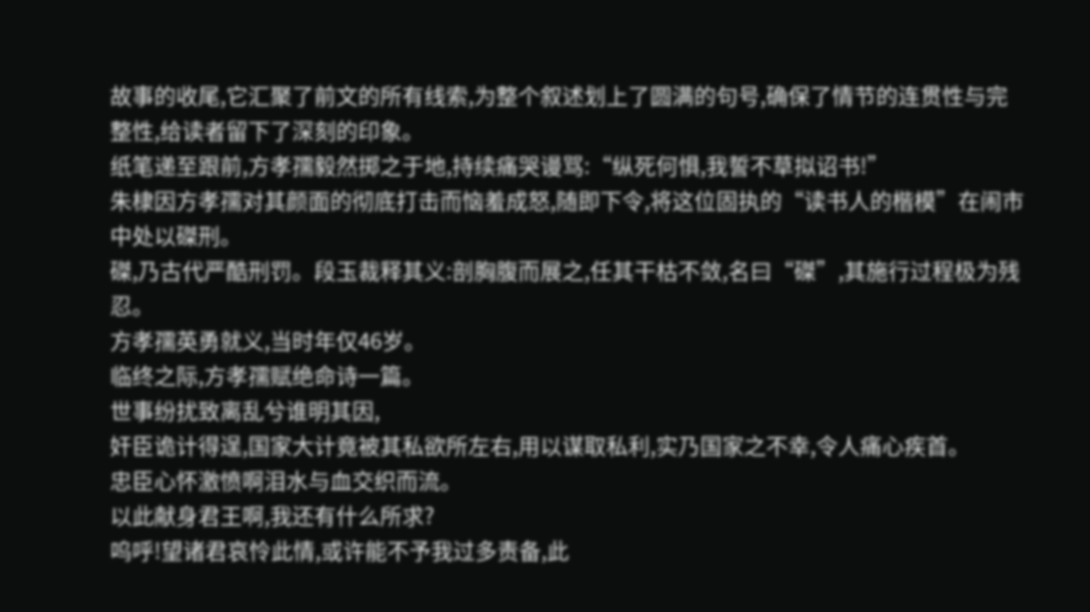故事的收尾,它汇聚了前文的所有线索,为整个叙述划上了圆满的句号,确保了情节的连贯性与完整性,给读者留下了深刻的印象。
纸笔递至跟前,方孝孺毅然掷之于地,持续痛哭谩骂:“纵死何惧,我誓不草拟诏书!”
朱棣因方孝孺对其颜面的彻底打击而恼羞成怒,随即下令,将这位固执的“读书人的楷模”在闹市中处以磔刑。
磔,乃古代严酷刑罚。段玉裁释其义:剖胸腹而展之,任其干枯不敛,名曰“磔”,其施行过程极为残忍。
方孝孺英勇就义,当时年仅46岁。
临终之际,方孝孺赋绝命诗一篇。
世事纷扰致离乱兮谁明其因,
奸臣诡计得逞,国家大计竟被其私欲所左右,用以谋取私利,实乃国家之不幸,令人痛心疾首。
忠臣心怀激愤啊泪水与血交织而流。
以此献身君王啊,我还有什么所求?
呜呼!望诸君哀怜此情,或许能不予我过多责备,此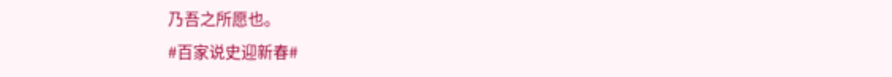乃吾之所愿也。
#百家说史迎新春#